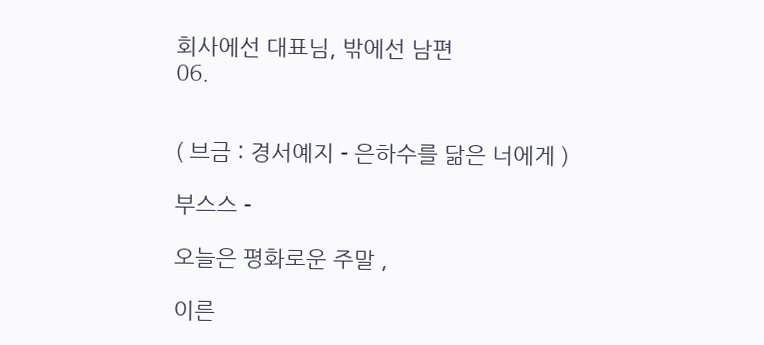회사에선 대표님, 밖에선 남편
06.


( 브금 : 경서예지 - 은하수를 닮은 너에게 )

부스스 -

오늘은 평화로운 주말 ,

이른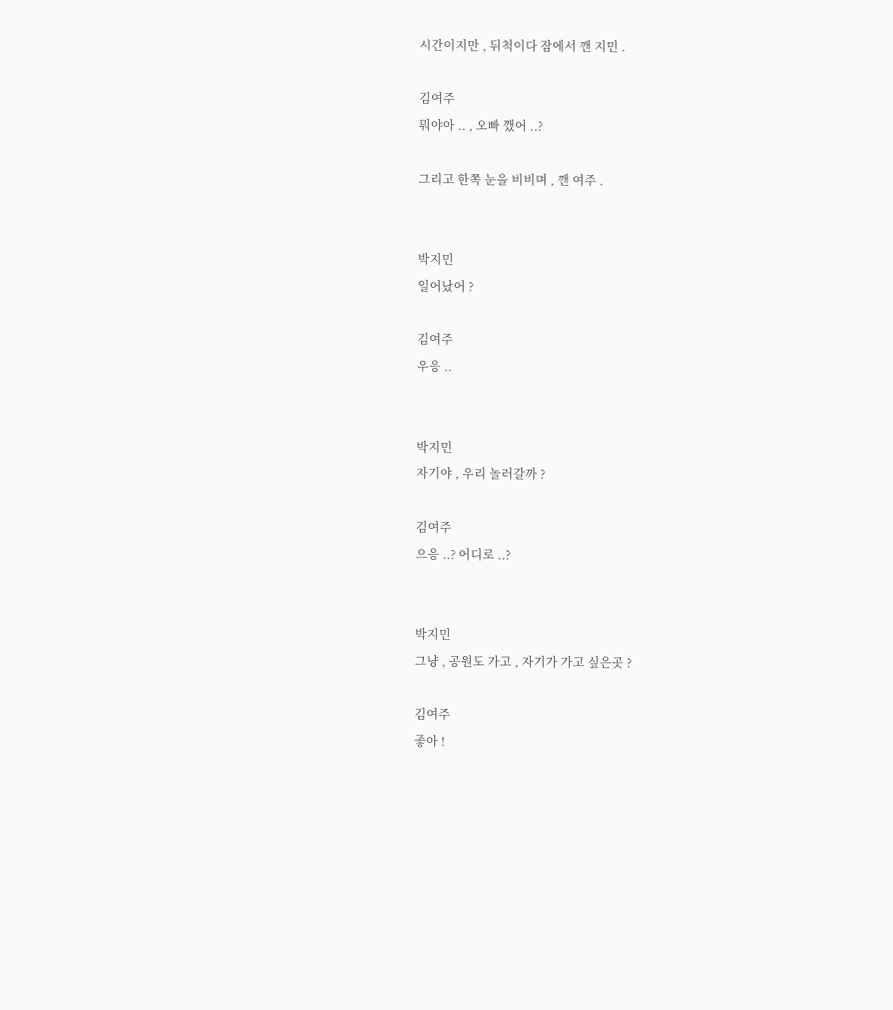시간이지만 , 뒤척이다 잠에서 깬 지민 .

김여주
뭐야아 .. , 오빠 깼어 ..?

그리고 한쪽 눈을 비비며 , 깬 여주 .


박지민
일어났어 ?

김여주
우응 ..


박지민
자기야 , 우리 놀러갈까 ?

김여주
으응 ..? 어디로 ..?


박지민
그냥 , 공원도 가고 , 자기가 가고 싶은곳 ?

김여주
좋아 !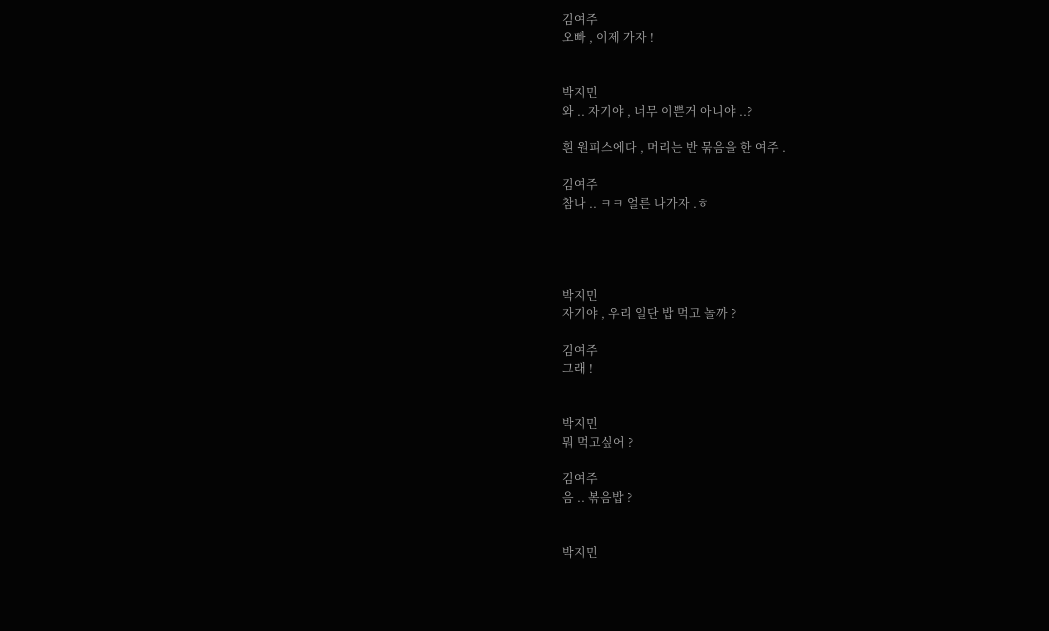김여주
오빠 , 이제 가자 !


박지민
와 .. 자기야 , 너무 이쁜거 아니야 ..?

흰 원피스에다 , 머리는 반 묶음을 한 여주 .

김여주
참나 .. ㅋㅋ 얼른 나가자 .ㅎ




박지민
자기야 , 우리 일단 밥 먹고 놀까 ?

김여주
그래 !


박지민
뭐 먹고싶어 ?

김여주
음 .. 볶음밥 ?


박지민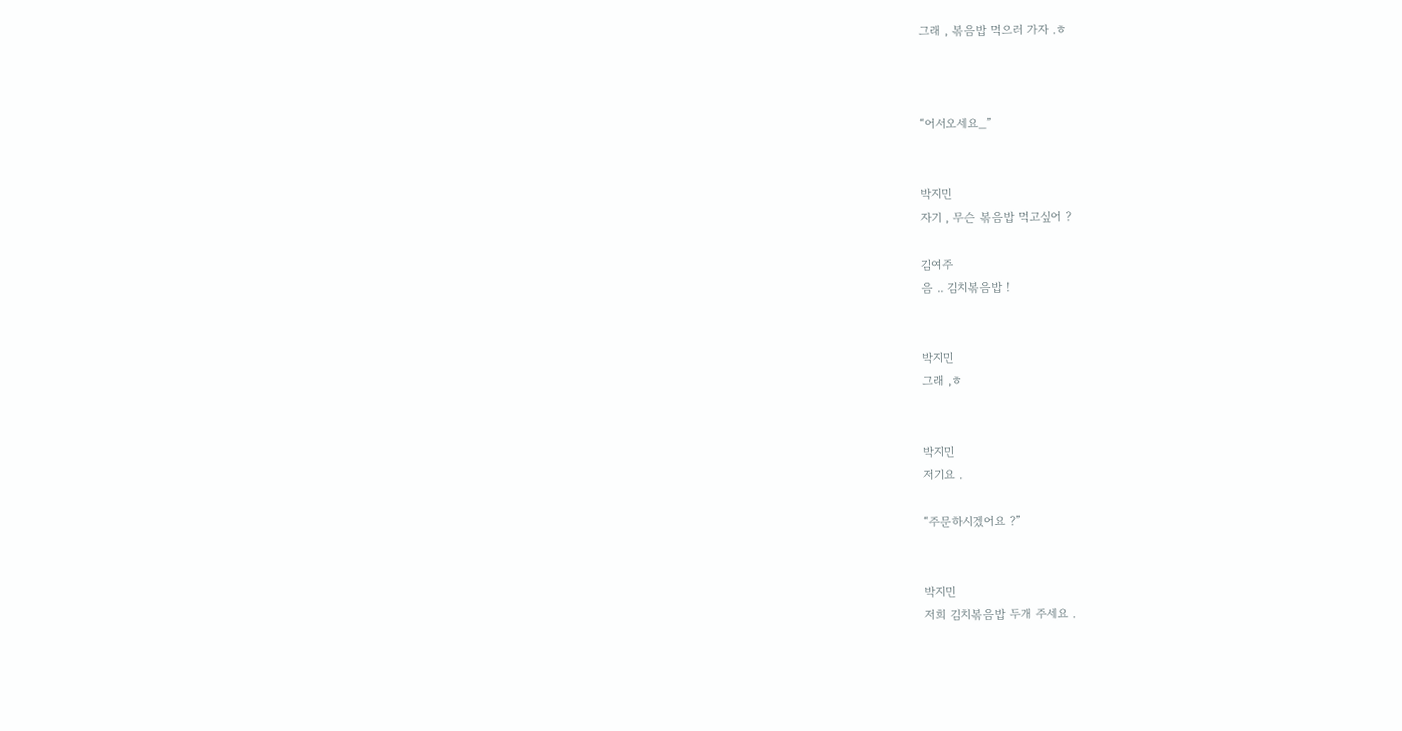그래 , 볶음밥 먹으러 가자 .ㅎ



“어서오세요_”


박지민
자기 , 무슨 볶음밥 먹고싶어 ?

김여주
음 .. 김치볶음밥 !


박지민
그래 ,ㅎ


박지민
저기요 .

“주문하시겠어요 ?”


박지민
저희 김치볶음밥 두개 주세요 .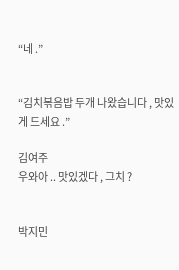“네 .”


“김치볶음밥 두개 나왔습니다 , 맛있게 드세요 .”

김여주
우와아 .. 맛있겠다 , 그치 ?


박지민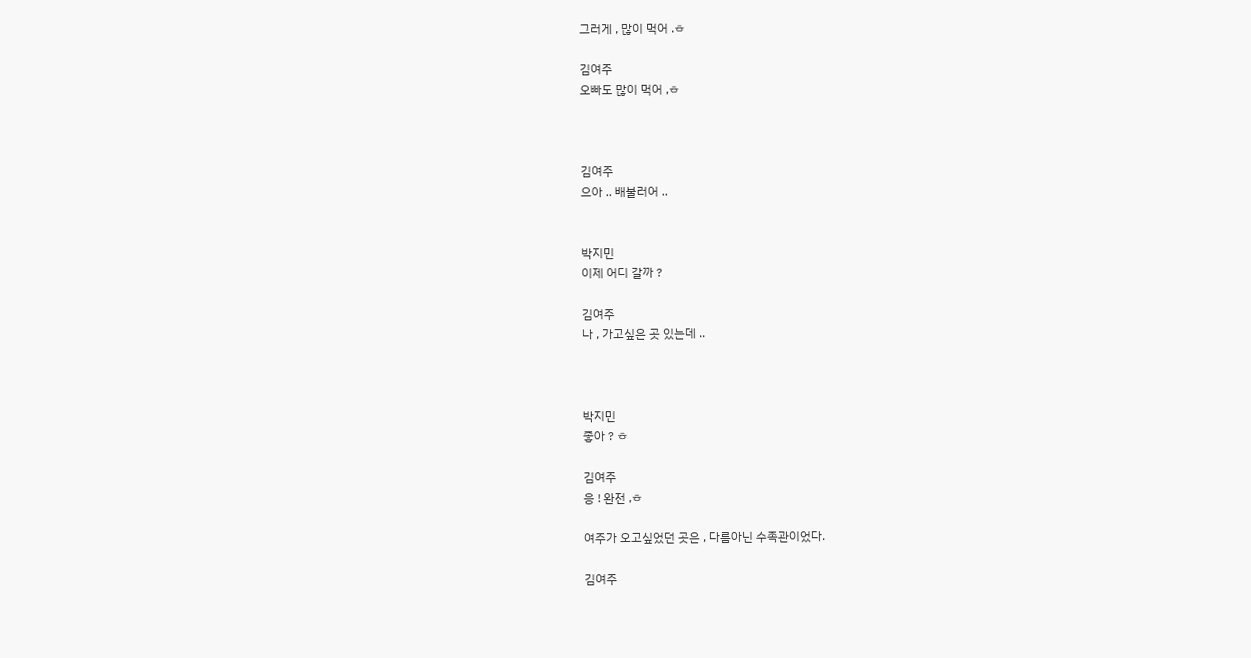그러게 , 많이 먹어 .ㅎ

김여주
오빠도 많이 먹어 ,ㅎ



김여주
으아 .. 배불러어 ..


박지민
이제 어디 갈까 ?

김여주
나 , 가고싶은 곳 있는데 ..



박지민
좋아 ? ㅎ

김여주
응 ! 완전 ,ㅎ

여주가 오고싶었던 곳은 , 다름아닌 수족관이었다.

김여주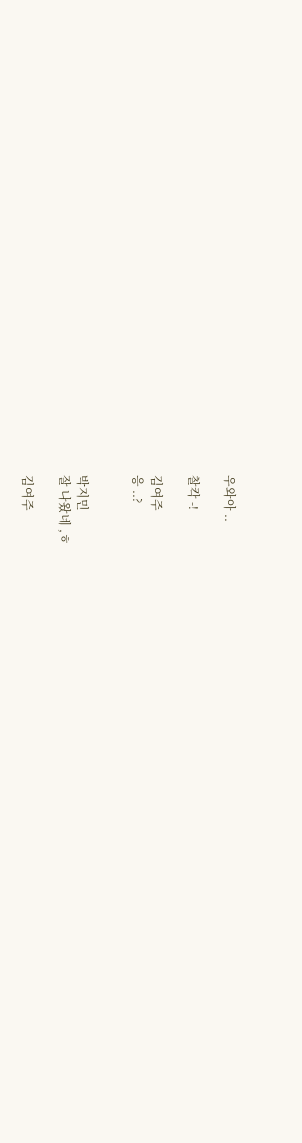우와아 ..

찰칵 -!

김여주
응 ..?


박지민
잘 나왔네 ,ㅎ

김여주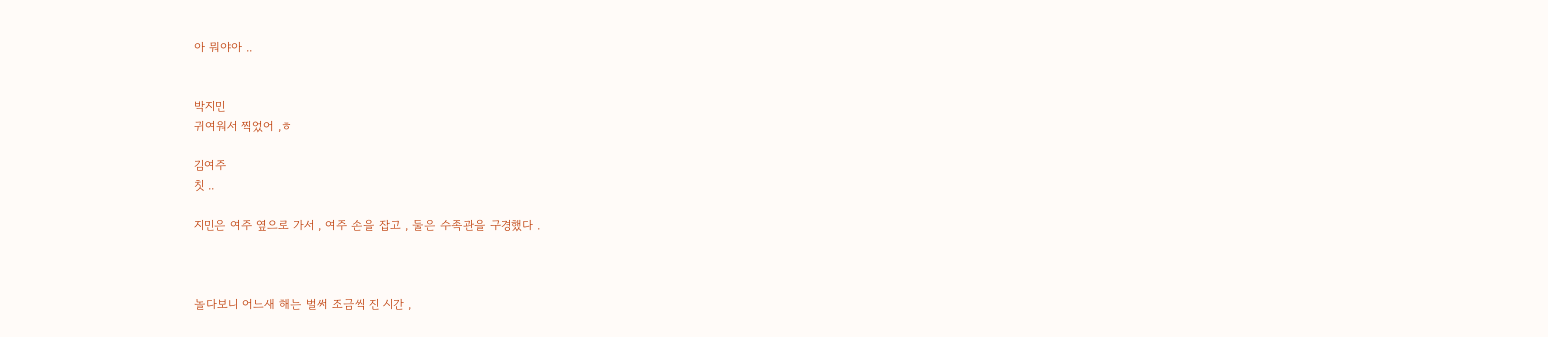아 뭐야아 ..


박지민
귀여워서 찍었어 ,ㅎ

김여주
칫 ..

지민은 여주 옆으로 가서 , 여주 손을 잡고 , 둘은 수족관을 구경했다 .



놀다보니 어느새 해는 벌써 조금씩 진 시간 ,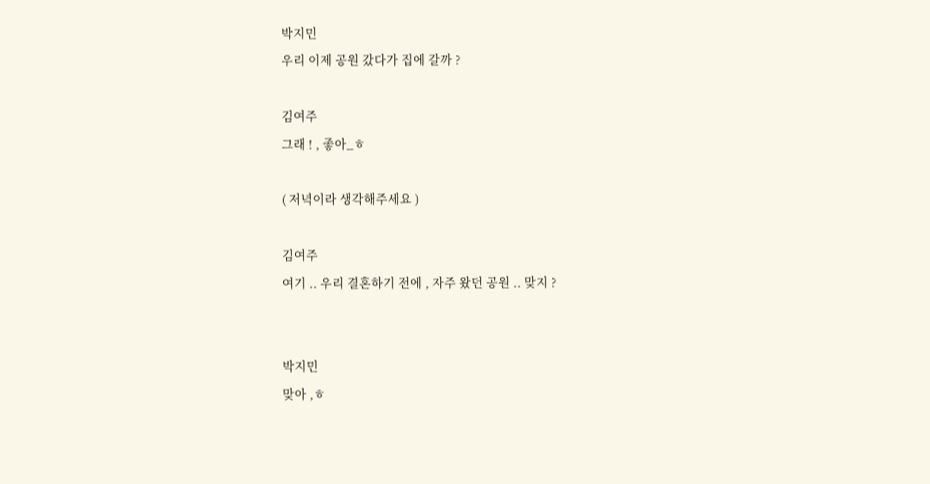박지민
우리 이제 공원 갔다가 집에 갈까 ?

김여주
그래 ! , 좋아_ㅎ

( 저녁이라 생각해주세요 )

김여주
여기 .. 우리 결혼하기 전에 , 자주 왔던 공원 .. 맞지 ?


박지민
맞아 ,ㅎ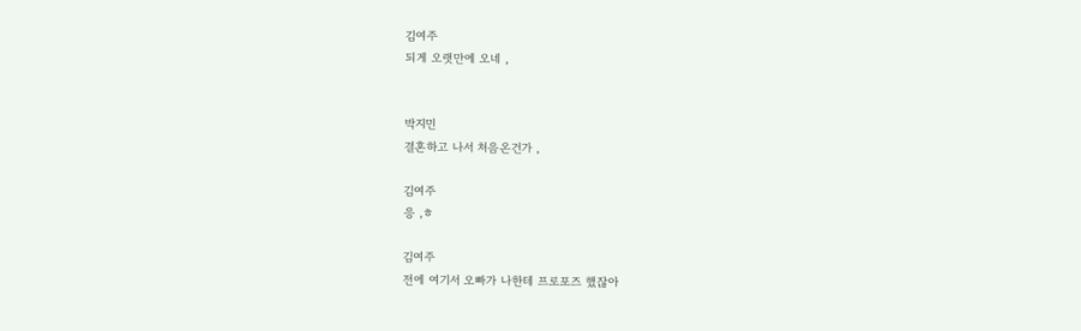김여주
되게 오랫만에 오네 ,


박지민
결혼하고 나서 처음온건가 ,

김여주
응 ,ㅎ

김여주
전에 여기서 오빠가 나한테 프로포즈 했잖아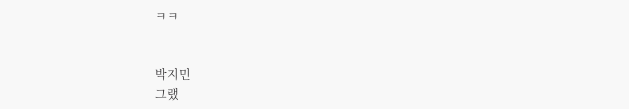ㅋㅋ


박지민
그랬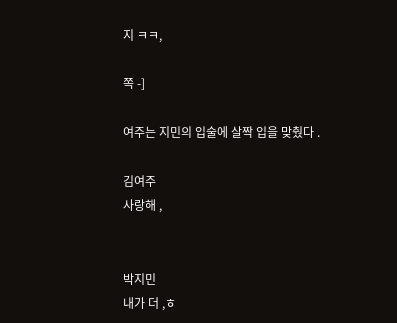지 ㅋㅋ,

쪽 -]

여주는 지민의 입술에 살짝 입을 맞췄다 .

김여주
사랑해 ,


박지민
내가 더 ,ㅎ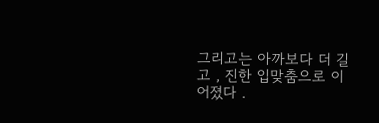그리고는 아까보다 더 길고 , 진한 입맞춤으로 이어졌다 .